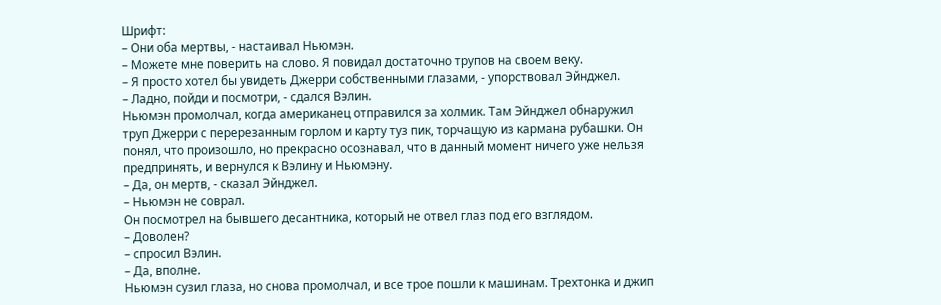Шрифт:
– Они оба мертвы, - настаивал Ньюмэн.
– Можете мне поверить на слово. Я повидал достаточно трупов на своем веку.
– Я просто хотел бы увидеть Джерри собственными глазами, - упорствовал Эйнджел.
– Ладно, пойди и посмотри, - сдался Вэлин.
Ньюмэн промолчал, когда американец отправился за холмик. Там Эйнджел обнаружил труп Джерри с перерезанным горлом и карту туз пик, торчащую из кармана рубашки. Он понял, что произошло, но прекрасно осознавал, что в данный момент ничего уже нельзя предпринять, и вернулся к Вэлину и Ньюмэну.
– Да, он мертв, - сказал Эйнджел.
– Ньюмэн не соврал.
Он посмотрел на бывшего десантника, который не отвел глаз под его взглядом.
– Доволен?
– спросил Вэлин.
– Да, вполне.
Ньюмэн сузил глаза, но снова промолчал, и все трое пошли к машинам. Трехтонка и джип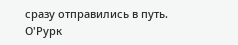сразу отправились в путь. О'Рурк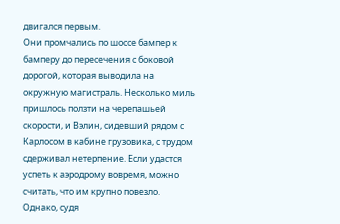двигался первым.
Они промчались по шоссе бампер к бамперу до пересечения с боковой дорогой, которая выводила на окружную магистраль. Несколько миль пришлось ползти на черепашьей скорости, и Вэлин, сидевший рядом с Карлосом в кабине грузовика, с трудом сдерживал нетерпение. Если удастся успеть к аэродрому вовремя, можно считать, что им крупно повезло. Однако, судя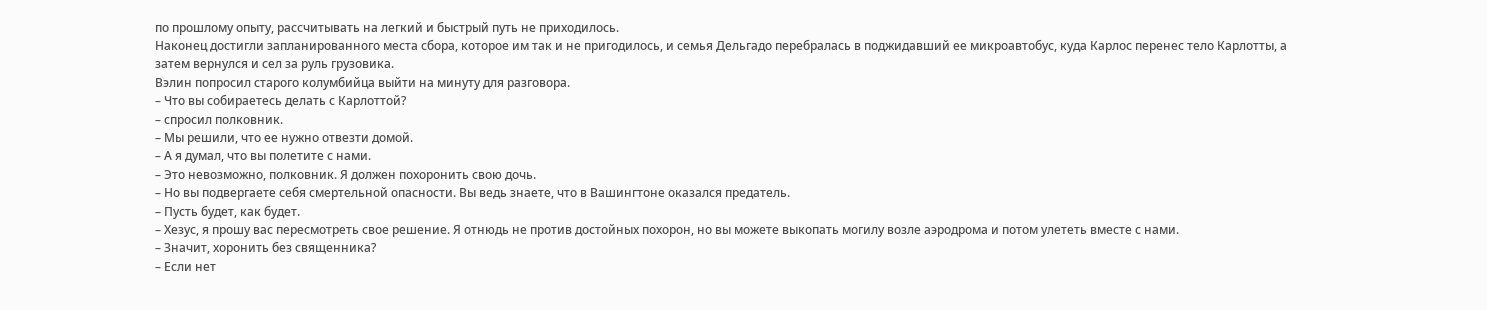по прошлому опыту, рассчитывать на легкий и быстрый путь не приходилось.
Наконец достигли запланированного места сбора, которое им так и не пригодилось, и семья Дельгадо перебралась в поджидавший ее микроавтобус, куда Карлос перенес тело Карлотты, а затем вернулся и сел за руль грузовика.
Вэлин попросил старого колумбийца выйти на минуту для разговора.
– Что вы собираетесь делать с Карлоттой?
– спросил полковник.
– Мы решили, что ее нужно отвезти домой.
– А я думал, что вы полетите с нами.
– Это невозможно, полковник. Я должен похоронить свою дочь.
– Но вы подвергаете себя смертельной опасности. Вы ведь знаете, что в Вашингтоне оказался предатель.
– Пусть будет, как будет.
– Хезус, я прошу вас пересмотреть свое решение. Я отнюдь не против достойных похорон, но вы можете выкопать могилу возле аэродрома и потом улететь вместе с нами.
– Значит, хоронить без священника?
– Если нет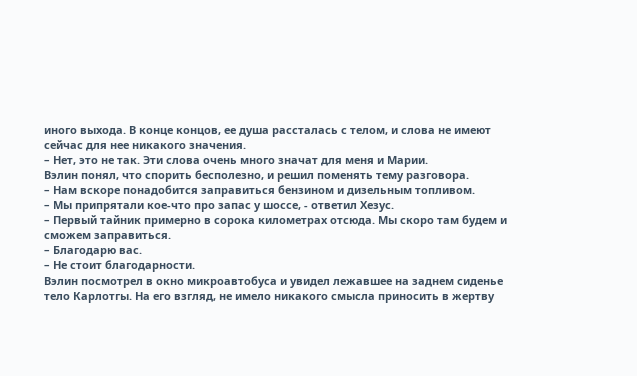иного выхода. В конце концов, ее душа рассталась с телом, и слова не имеют сейчас для нее никакого значения.
– Нет, это не так. Эти слова очень много значат для меня и Марии.
Вэлин понял, что спорить бесполезно, и решил поменять тему разговора.
– Нам вскоре понадобится заправиться бензином и дизельным топливом.
– Мы припрятали кое-что про запас у шоссе, - ответил Хезус.
– Первый тайник примерно в сорока километрах отсюда. Мы скоро там будем и сможем заправиться.
– Благодарю вас.
– Не стоит благодарности.
Вэлин посмотрел в окно микроавтобуса и увидел лежавшее на заднем сиденье тело Карлотгы. На его взгляд, не имело никакого смысла приносить в жертву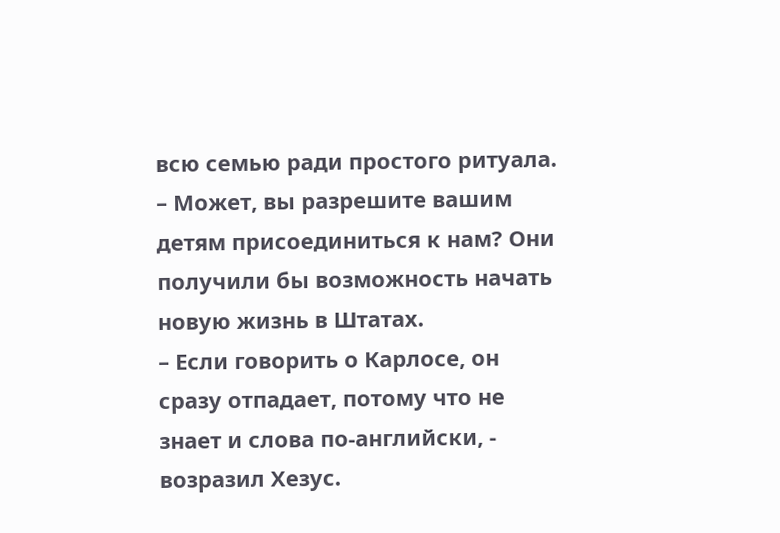всю семью ради простого ритуала.
– Может, вы разрешите вашим детям присоединиться к нам? Они получили бы возможность начать новую жизнь в Штатах.
– Если говорить о Карлосе, он сразу отпадает, потому что не знает и слова по-английски, - возразил Хезус.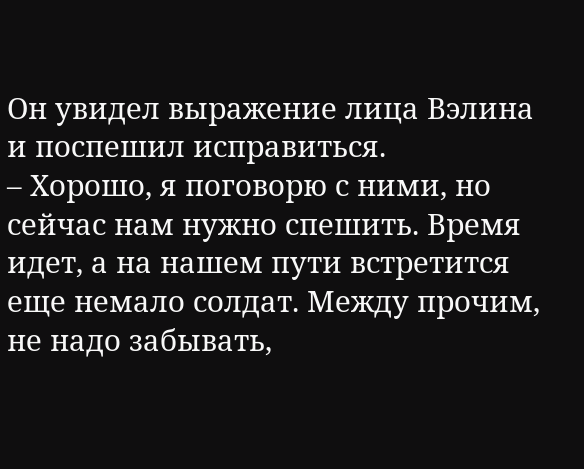Он увидел выражение лица Вэлина и поспешил исправиться.
– Хорошо, я поговорю с ними, но сейчас нам нужно спешить. Время идет, а на нашем пути встретится еще немало солдат. Между прочим, не надо забывать,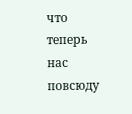что теперь нас повсюду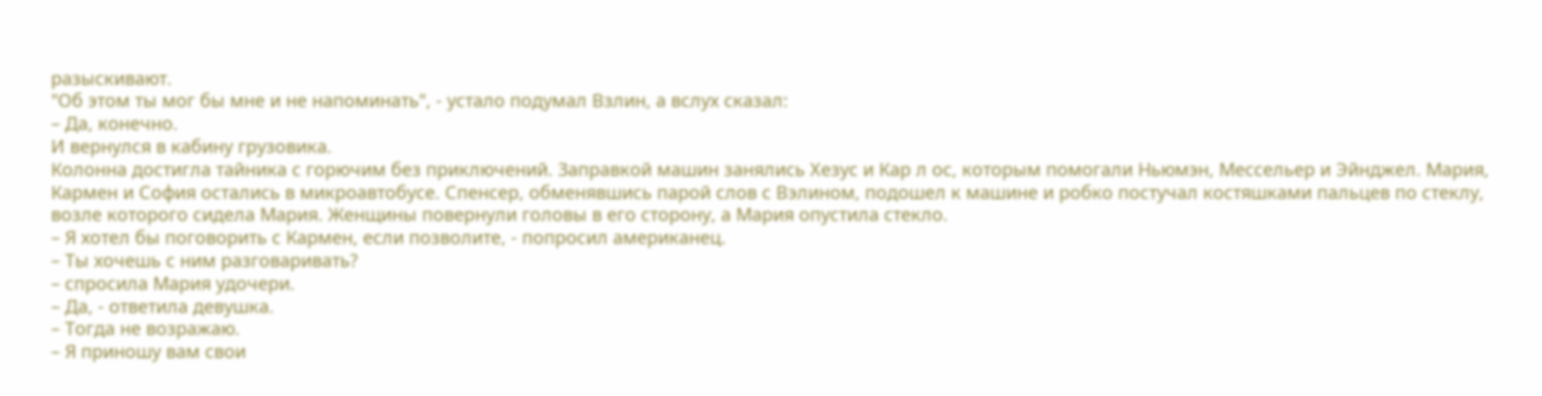разыскивают.
"Об этом ты мог бы мне и не напоминать", - устало подумал Взлин, а вслух сказал:
– Да, конечно.
И вернулся в кабину грузовика.
Колонна достигла тайника с горючим без приключений. Заправкой машин занялись Хезус и Кар л ос, которым помогали Ньюмэн, Мессельер и Эйнджел. Мария, Кармен и София остались в микроавтобусе. Спенсер, обменявшись парой слов с Вэлином, подошел к машине и робко постучал костяшками пальцев по стеклу, возле которого сидела Мария. Женщины повернули головы в его сторону, а Мария опустила стекло.
– Я хотел бы поговорить с Кармен, если позволите, - попросил американец.
– Ты хочешь с ним разговаривать?
– спросила Мария удочери.
– Да, - ответила девушка.
– Тогда не возражаю.
– Я приношу вам свои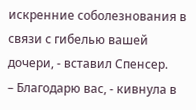искренние соболезнования в связи с гибелью вашей дочери, - вставил Спенсер.
– Благодарю вас, - кивнула в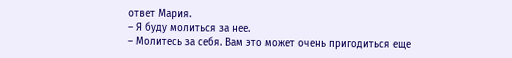ответ Мария.
– Я буду молиться за нее.
– Молитесь за себя. Вам это может очень пригодиться еще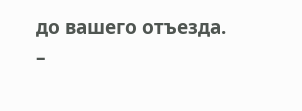до вашего отъезда.
–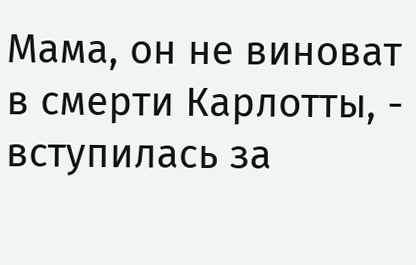Мама, он не виноват в смерти Карлотты, - вступилась за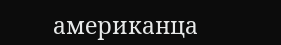американца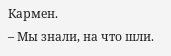Кармен.
– Мы знали, на что шли.